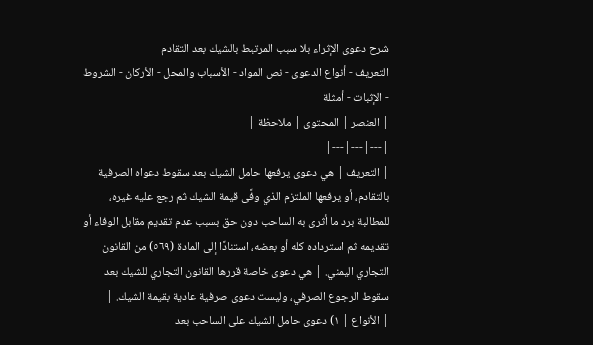شرح دعوى الإثراء بلا سبب المرتبط بالشيك بعد التقادم
التعريف - أنواع الدعوى - نص المواد - الأسباب والمحل - الأركان - الشروط - الإثبات - أمثلة
| العنصر | المحتوى | ملاحظة |
|---|---|---|
| التعريف | هي دعوى يرفعها حامل الشيك بعد سقوط دعواه الصرفية بالتقادم، أو يرفعها الملتزم الذي وفَّى قيمة الشيك ثم رجع عليه غيره، للمطالبة برد ما أثرى به الساحب دون حق بسبب عدم تقديم مقابل الوفاء أو تقديمه ثم استرداده كله أو بعضه، استنادًا إلى المادة (٥٦٩) من القانون التجاري اليمني. | هي دعوى خاصة قررها القانون التجاري للشيك بعد سقوط الرجوع الصرفي، وليست دعوى صرفية عادية بقيمة الشيك. |
| الأنواع | ١) دعوى حامل الشيك على الساحب بعد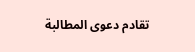تقادم دعوى المطالبة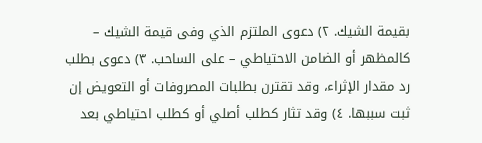بقيمة الشيك. ٢) دعوى الملتزم الذي وفى قيمة الشيك – كالمظهر أو الضامن الاحتياطي – على الساحب. ٣) دعوى بطلب رد مقدار الإثراء، وقد تقترن بطلبات المصروفات أو التعويض إن ثبت سببها. ٤) وقد تثار كطلب أصلي أو كطلب احتياطي بعد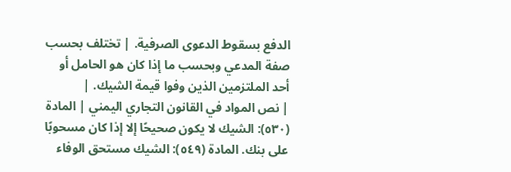الدفع بسقوط الدعوى الصرفية. | تختلف بحسب صفة المدعي وبحسب ما إذا كان هو الحامل أو أحد الملتزمين الذين وفوا قيمة الشيك. |
| نص المواد في القانون التجاري اليمني | المادة (٥٣٠): الشيك لا يكون صحيحًا إلا إذا كان مسحوبًا على بنك. المادة (٥٤٩): الشيك مستحق الوفاء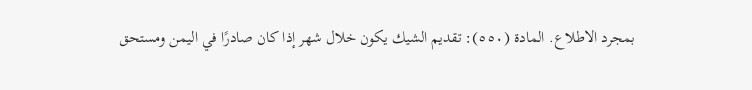بمجرد الاطلاع. المادة (٥٥٠): تقديم الشيك يكون خلال شهر إذا كان صادرًا في اليمن ومستحق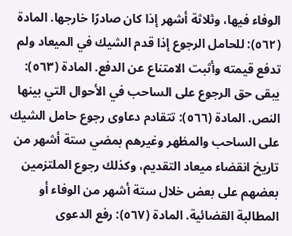الوفاء فيها، وثلاثة أشهر إذا كان صادرًا خارجها. المادة (٥٦٢): للحامل الرجوع إذا قدم الشيك في الميعاد ولم تدفع قيمته وأثبت الامتناع عن الدفع. المادة (٥٦٣): يبقى حق الرجوع على الساحب في الأحوال التي بينها النص. المادة (٥٦٦): تتقادم دعاوى رجوع حامل الشيك على الساحب والمظهر وغيرهم بمضي ستة أشهر من تاريخ انقضاء ميعاد التقديم، وكذلك رجوع الملتزمين بعضهم على بعض خلال ستة أشهر من الوفاء أو المطالبة القضائية. المادة (٥٦٧): رفع الدعوى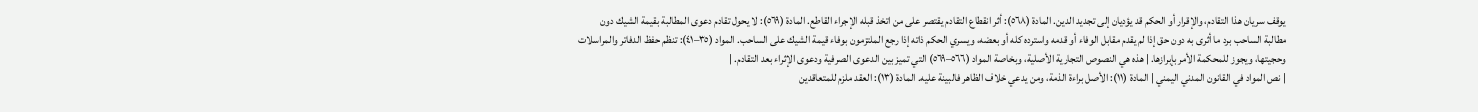يوقف سريان هذا التقادم، والإقرار أو الحكم قد يؤديان إلى تجديد الدين. المادة (٥٦٨): أثر انقطاع التقادم يقتصر على من اتخذ قبله الإجراء القاطع. المادة (٥٦٩): لا يحول تقادم دعوى المطالبة بقيمة الشيك دون مطالبة الساحب برد ما أثرى به دون حق إذا لم يقدم مقابل الوفاء أو قدمه واسترده كله أو بعضه، ويسري الحكم ذاته إذا رجع الملتزمون بوفاء قيمة الشيك على الساحب. المواد (٣٥–٤١): تنظم حفظ الدفاتر والمراسلات وحجيتها، ويجوز للمحكمة الأمر بإبرازها. | هذه هي النصوص التجارية الأصلية، وبخاصة المواد (٥٦٦–٥٦٩) التي تميز بين الدعوى الصرفية ودعوى الإثراء بعد التقادم. |
| نص المواد في القانون المدني اليمني | المادة (١١): الأصل براءة الذمة، ومن يدعي خلاف الظاهر فالبينة عليه. المادة (١٣): العقد ملزم للمتعاقدين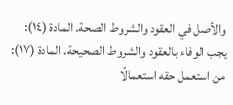والأصل في العقود والشروط الصحة. المادة (١٤): يجب الوفاء بالعقود والشروط الصحيحة. المادة (١٧): من استعمل حقه استعمالًا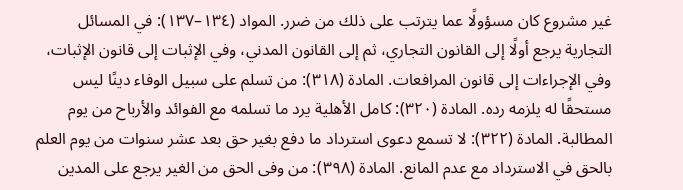غير مشروع كان مسؤولًا عما يترتب على ذلك من ضرر. المواد (١٣٤–١٣٧): في المسائل التجارية يرجع أولًا إلى القانون التجاري، ثم إلى القانون المدني، وفي الإثبات إلى قانون الإثبات، وفي الإجراءات إلى قانون المرافعات. المادة (٣١٨): من تسلم على سبيل الوفاء دينًا ليس مستحقًا له يلزمه رده. المادة (٣٢٠): كامل الأهلية يرد ما تسلمه مع الفوائد والأرباح من يوم المطالبة. المادة (٣٢٢): لا تسمع دعوى استرداد ما دفع بغير حق بعد عشر سنوات من يوم العلم بالحق في الاسترداد مع عدم المانع. المادة (٣٩٨): من وفى الحق من الغير يرجع على المدين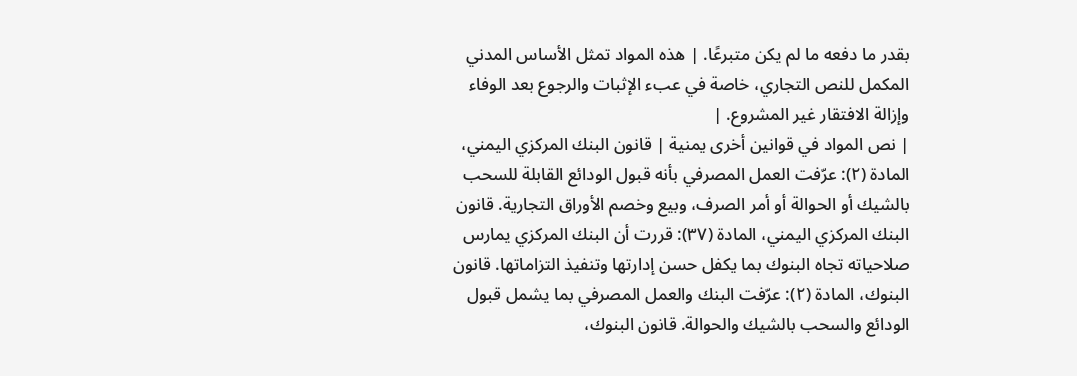بقدر ما دفعه ما لم يكن متبرعًا. | هذه المواد تمثل الأساس المدني المكمل للنص التجاري، خاصة في عبء الإثبات والرجوع بعد الوفاء وإزالة الافتقار غير المشروع. |
| نص المواد في قوانين أخرى يمنية | قانون البنك المركزي اليمني، المادة (٢): عرّفت العمل المصرفي بأنه قبول الودائع القابلة للسحب بالشيك أو الحوالة أو أمر الصرف، وبيع وخصم الأوراق التجارية. قانون البنك المركزي اليمني، المادة (٣٧): قررت أن البنك المركزي يمارس صلاحياته تجاه البنوك بما يكفل حسن إدارتها وتنفيذ التزاماتها. قانون البنوك، المادة (٢): عرّفت البنك والعمل المصرفي بما يشمل قبول الودائع والسحب بالشيك والحوالة. قانون البنوك،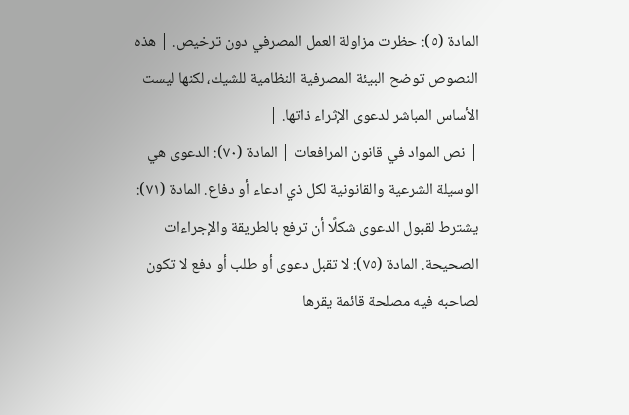المادة (٥): حظرت مزاولة العمل المصرفي دون ترخيص. | هذه النصوص توضح البيئة المصرفية النظامية للشيك، لكنها ليست الأساس المباشر لدعوى الإثراء ذاتها. |
| نص المواد في قانون المرافعات | المادة (٧٠): الدعوى هي الوسيلة الشرعية والقانونية لكل ذي ادعاء أو دفاع. المادة (٧١): يشترط لقبول الدعوى شكلًا أن ترفع بالطريقة والإجراءات الصحيحة. المادة (٧٥): لا تقبل دعوى أو طلب أو دفع لا تكون لصاحبه فيه مصلحة قائمة يقرها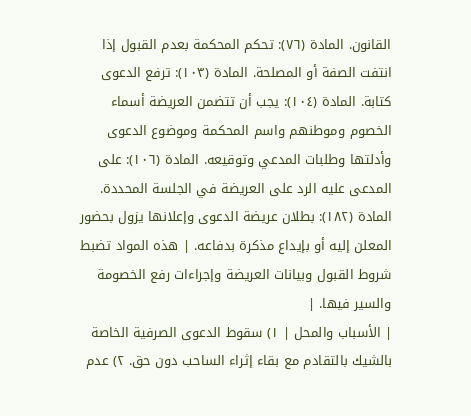القانون. المادة (٧٦): تحكم المحكمة بعدم القبول إذا انتفت الصفة أو المصلحة. المادة (١٠٣): ترفع الدعوى كتابة. المادة (١٠٤): يجب أن تتضمن العريضة أسماء الخصوم وموطنهم واسم المحكمة وموضوع الدعوى وأدلتها وطلبات المدعي وتوقيعه. المادة (١٠٦): على المدعى عليه الرد على العريضة في الجلسة المحددة. المادة (١٨٢): بطلان عريضة الدعوى وإعلانها يزول بحضور المعلن إليه أو بإيداع مذكرة بدفاعه. | هذه المواد تضبط شروط القبول وبيانات العريضة وإجراءات رفع الخصومة والسير فيها. |
| الأسباب والمحل | ١) سقوط الدعوى الصرفية الخاصة بالشيك بالتقادم مع بقاء إثراء الساحب دون حق. ٢) عدم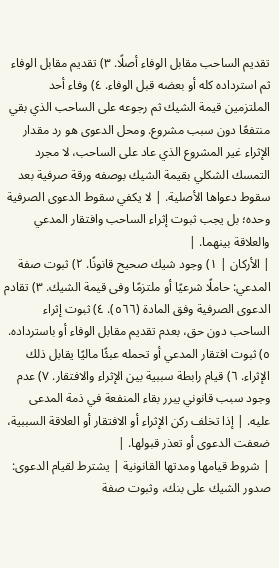تقديم الساحب مقابل الوفاء أصلًا. ٣) تقديم مقابل الوفاء ثم استرداده كله أو بعضه قبل الوفاء. ٤) وفاء أحد الملتزمين قيمة الشيك ثم رجوعه على الساحب الذي بقي منتفعًا دون سبب مشروع. ومحل الدعوى هو رد مقدار الإثراء غير المشروع الذي عاد على الساحب، لا مجرد التمسك الشكلي بقيمة الشيك بوصفه ورقة صرفية بعد سقوط دعواها الأصلية. | لا يكفي سقوط الدعوى الصرفية وحده؛ بل يجب ثبوت إثراء الساحب وافتقار المدعي والعلاقة بينهما. |
| الأركان | ١) وجود شيك صحيح قانونًا. ٢) ثبوت صفة المدعي: حاملًا شرعيًا أو ملتزمًا وفى قيمة الشيك. ٣) تقادم الدعوى الصرفية وفق المادة (٥٦٦). ٤) ثبوت إثراء الساحب دون حق، بعدم تقديم مقابل الوفاء أو باسترداده. ٥) ثبوت افتقار المدعي أو تحمله عبئًا ماليًا يقابل ذلك الإثراء. ٦) قيام رابطة سببية بين الإثراء والافتقار. ٧) عدم وجود سبب قانوني يبرر بقاء المنفعة في ذمة المدعى عليه. | إذا تخلف ركن الإثراء أو الافتقار أو العلاقة السببية، ضعفت الدعوى أو تعذر قبولها. |
| شروط قيامها ومدتها القانونية | يشترط لقيام الدعوى: صدور الشيك على بنك، وثبوت صفة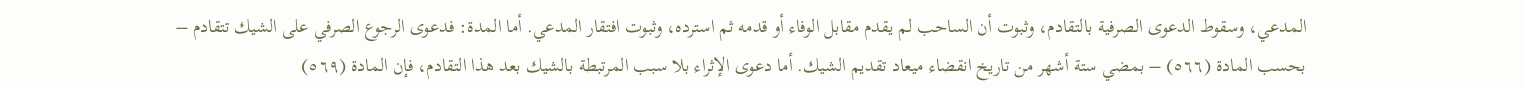المدعي، وسقوط الدعوى الصرفية بالتقادم، وثبوت أن الساحب لم يقدم مقابل الوفاء أو قدمه ثم استرده، وثبوت افتقار المدعي. أما المدة: فدعوى الرجوع الصرفي على الشيك تتقادم – بحسب المادة (٥٦٦) – بمضي ستة أشهر من تاريخ انقضاء ميعاد تقديم الشيك. أما دعوى الإثراء بلا سبب المرتبطة بالشيك بعد هذا التقادم، فإن المادة (٥٦٩)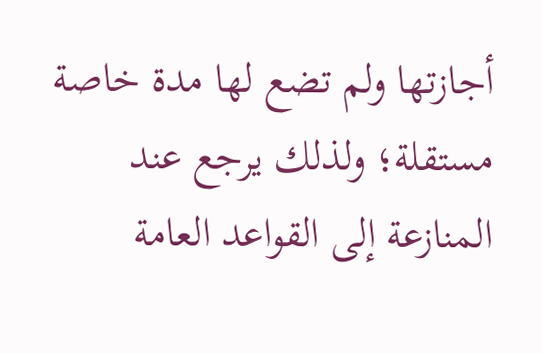أجازتها ولم تضع لها مدة خاصة مستقلة؛ ولذلك يرجع عند المنازعة إلى القواعد العامة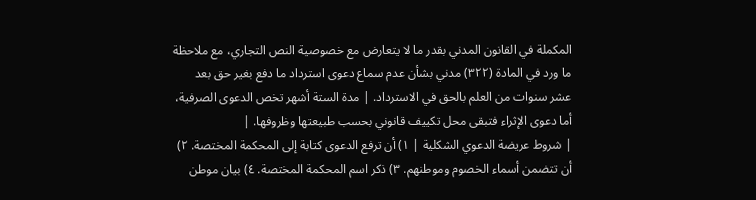المكملة في القانون المدني بقدر ما لا يتعارض مع خصوصية النص التجاري، مع ملاحظة ما ورد في المادة (٣٢٢) مدني بشأن عدم سماع دعوى استرداد ما دفع بغير حق بعد عشر سنوات من العلم بالحق في الاسترداد. | مدة الستة أشهر تخص الدعوى الصرفية، أما دعوى الإثراء فتبقى محل تكييف قانوني بحسب طبيعتها وظروفها. |
| شروط عريضة الدعوي الشكلية | ١) أن ترفع الدعوى كتابة إلى المحكمة المختصة. ٢) أن تتضمن أسماء الخصوم وموطنهم. ٣) ذكر اسم المحكمة المختصة. ٤) بيان موطن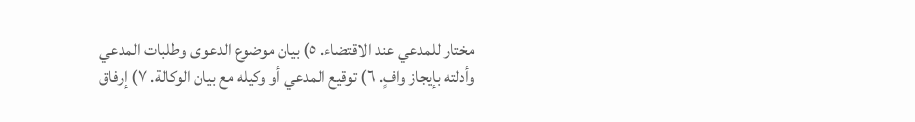مختار للمدعي عند الاقتضاء. ٥) بيان موضوع الدعوى وطلبات المدعي وأدلته بإيجاز وافٍ. ٦) توقيع المدعي أو وكيله مع بيان الوكالة. ٧) إرفاق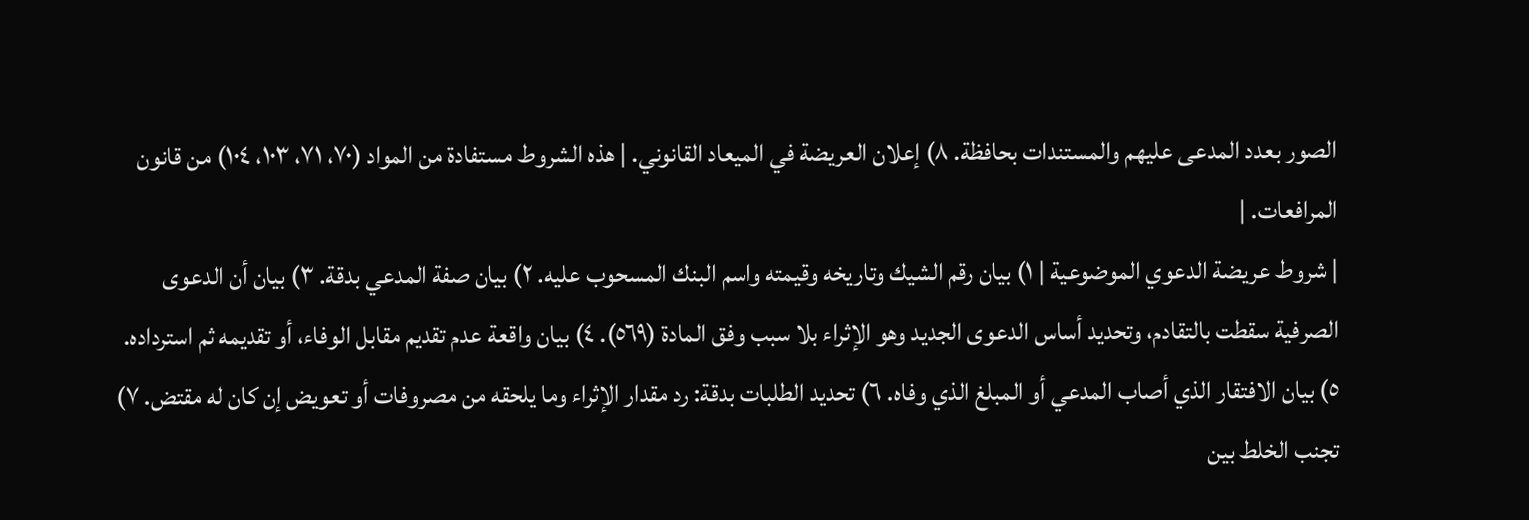الصور بعدد المدعى عليهم والمستندات بحافظة. ٨) إعلان العريضة في الميعاد القانوني. | هذه الشروط مستفادة من المواد (٧٠، ٧١، ١٠٣، ١٠٤) من قانون المرافعات. |
| شروط عريضة الدعوي الموضوعية | ١) بيان رقم الشيك وتاريخه وقيمته واسم البنك المسحوب عليه. ٢) بيان صفة المدعي بدقة. ٣) بيان أن الدعوى الصرفية سقطت بالتقادم، وتحديد أساس الدعوى الجديد وهو الإثراء بلا سبب وفق المادة (٥٦٩). ٤) بيان واقعة عدم تقديم مقابل الوفاء، أو تقديمه ثم استرداده. ٥) بيان الافتقار الذي أصاب المدعي أو المبلغ الذي وفاه. ٦) تحديد الطلبات بدقة: رد مقدار الإثراء وما يلحقه من مصروفات أو تعويض إن كان له مقتض. ٧) تجنب الخلط بين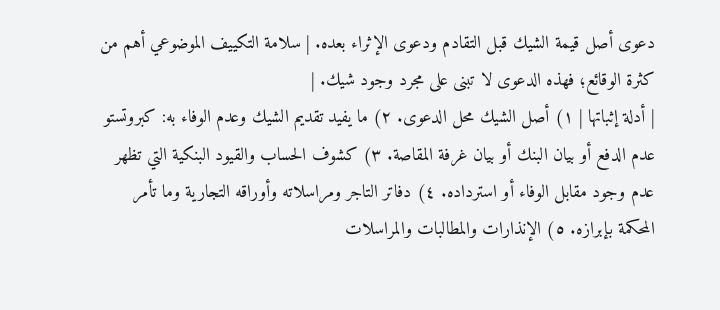دعوى أصل قيمة الشيك قبل التقادم ودعوى الإثراء بعده. | سلامة التكييف الموضوعي أهم من كثرة الوقائع؛ فهذه الدعوى لا تبنى على مجرد وجود شيك. |
| أدلة إثباتها | ١) أصل الشيك محل الدعوى. ٢) ما يفيد تقديم الشيك وعدم الوفاء به: كبروتستو عدم الدفع أو بيان البنك أو بيان غرفة المقاصة. ٣) كشوف الحساب والقيود البنكية التي تظهر عدم وجود مقابل الوفاء أو استرداده. ٤) دفاتر التاجر ومراسلاته وأوراقه التجارية وما تأمر المحكمة بإبرازه. ٥) الإنذارات والمطالبات والمراسلات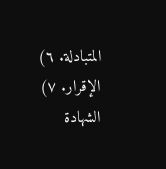المتبادلة. ٦) الإقرار. ٧) الشهادة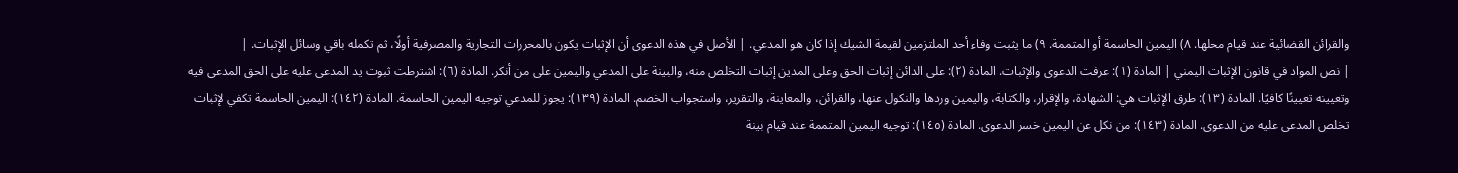والقرائن القضائية عند قيام محلها. ٨) اليمين الحاسمة أو المتممة. ٩) ما يثبت وفاء أحد الملتزمين لقيمة الشيك إذا كان هو المدعي. | الأصل في هذه الدعوى أن الإثبات يكون بالمحررات التجارية والمصرفية أولًا، ثم تكمله باقي وسائل الإثبات. |
| نص المواد في قانون الإثبات اليمني | المادة (١): عرفت الدعوى والإثبات. المادة (٢): على الدائن إثبات الحق وعلى المدين إثبات التخلص منه، والبينة على المدعي واليمين على من أنكر. المادة (٦): اشترطت ثبوت يد المدعى عليه على الحق المدعى فيه وتعيينه تعيينًا كافيًا. المادة (١٣): طرق الإثبات هي: الشهادة، والإقرار، والكتابة، واليمين وردها والنكول عنها، والقرائن، والمعاينة، والتقرير، واستجواب الخصم. المادة (١٣٩): يجوز للمدعي توجيه اليمين الحاسمة. المادة (١٤٢): اليمين الحاسمة تكفي لإثبات تخلص المدعى عليه من الدعوى. المادة (١٤٣): من نكل عن اليمين خسر الدعوى. المادة (١٤٥): توجيه اليمين المتممة عند قيام بينة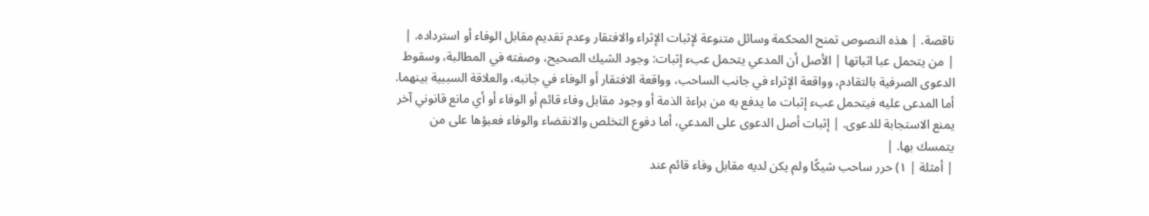ناقصة. | هذه النصوص تمنح المحكمة وسائل متنوعة لإثبات الإثراء والافتقار وعدم تقديم مقابل الوفاء أو استرداده. |
| من يتحمل عبا اثباتها | الأصل أن المدعي يتحمل عبء إثبات: وجود الشيك الصحيح، وصفته في المطالبة، وسقوط الدعوى الصرفية بالتقادم، وواقعة الإثراء في جانب الساحب، وواقعة الافتقار أو الوفاء في جانبه، والعلاقة السببية بينهما. أما المدعى عليه فيتحمل عبء إثبات ما يدفع به من براءة الذمة أو وجود مقابل وفاء قائم أو الوفاء أو أي مانع قانوني آخر يمنع الاستجابة للدعوى. | إثبات أصل الدعوى على المدعي، أما دفوع التخلص والانقضاء والوفاء فعبؤها على من يتمسك بها. |
| أمثلة | ١) حرر ساحب شيكًا ولم يكن لديه مقابل وفاء قائم عند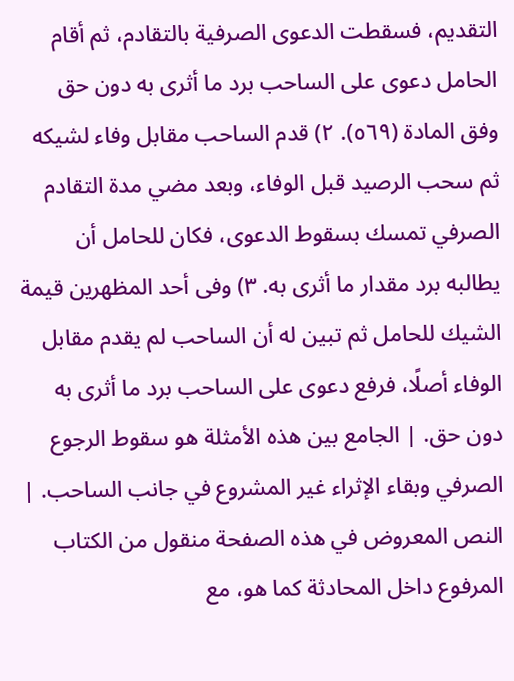التقديم، فسقطت الدعوى الصرفية بالتقادم، ثم أقام الحامل دعوى على الساحب برد ما أثرى به دون حق وفق المادة (٥٦٩). ٢) قدم الساحب مقابل وفاء لشيكه ثم سحب الرصيد قبل الوفاء، وبعد مضي مدة التقادم الصرفي تمسك بسقوط الدعوى، فكان للحامل أن يطالبه برد مقدار ما أثرى به. ٣) وفى أحد المظهرين قيمة الشيك للحامل ثم تبين له أن الساحب لم يقدم مقابل الوفاء أصلًا، فرفع دعوى على الساحب برد ما أثرى به دون حق. | الجامع بين هذه الأمثلة هو سقوط الرجوع الصرفي وبقاء الإثراء غير المشروع في جانب الساحب. |
النص المعروض في هذه الصفحة منقول من الكتاب المرفوع داخل المحادثة كما هو، مع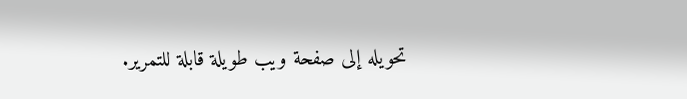تحويله إلى صفحة ويب طويلة قابلة للتمرير.